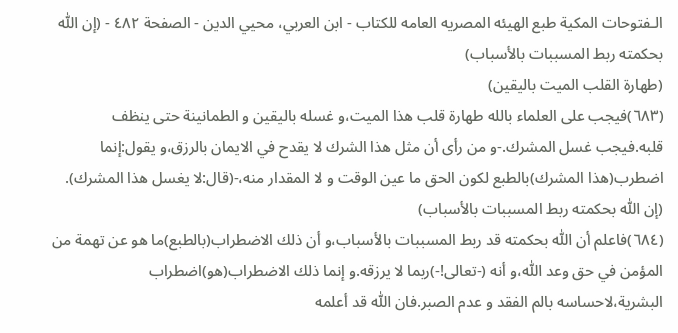الـفتوحات المکية طبع الهيئه المصريه العامه للکتاب - ابن العربي، محيي الدين - الصفحة ٤٨٢ - (إن اللّٰه بحكمته ربط المسببات بالأسباب)
(طهارة القلب الميت باليقين)
(٦٨٣)فيجب على العلماء بالله طهارة قلب هذا الميت،و غسله باليقين و الطمانينة حتى ينظف قلبه.فيجب غسل المشرك.-و من رأى أن مثل هذا الشرك لا يقدح في الايمان بالرزق،و يقول:إنما اضطرب(هذا المشرك)بالطبع لكون الحق ما عين الوقت و لا المقدار منه،-(قال:لا يغسل هذا المشرك).
(إن اللّٰه بحكمته ربط المسببات بالأسباب)
(٦٨٤)فاعلم أن اللّٰه بحكمته قد ربط المسببات بالأسباب،و أن ذلك الاضطراب(بالطبع)ما هو عن تهمة من المؤمن في حق وعد اللّٰه،و أنه (-تعالى!-)ربما لا يرزقه.و إنما ذلك الاضطراب(هو)اضطراب البشرية،لاحساسه بالم الفقد و عدم الصبر.فان اللّٰه قد أعلمه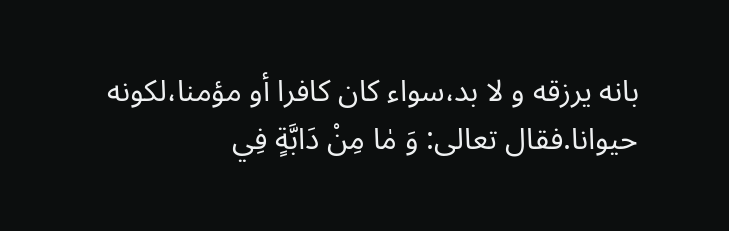بانه يرزقه و لا بد،سواء كان كافرا أو مؤمنا،لكونه حيوانا.فقال تعالى: وَ مٰا مِنْ دَابَّةٍ فِي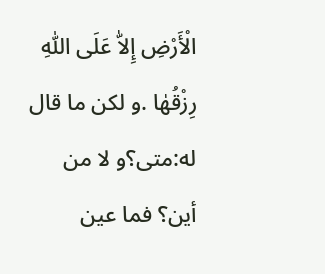الْأَرْضِ إِلاّٰ عَلَى اللّٰهِ رِزْقُهٰا .و لكن ما قال له:متى؟و لا من أين؟ فما عين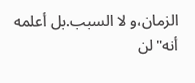الزمان،و لا السبب.بل أعلمه أنه"لن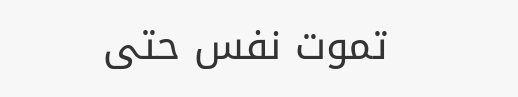تموت نفس حتى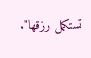تستكمل رزقها".